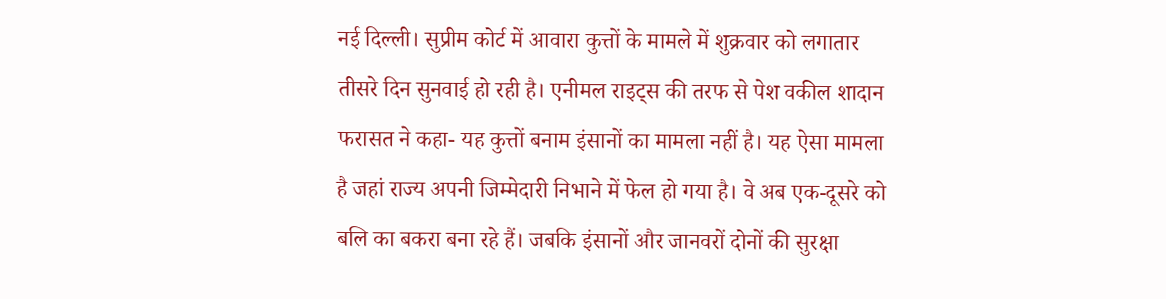नई दिल्ली। सुप्रीम कोर्ट में आवारा कुत्तों के मामले में शुक्रवार को लगातार तीसरे दिन सुनवाई हो रही है। एनीमल राइट्स की तरफ से पेश वकील शादान फरासत ने कहा- यह कुत्तों बनाम इंसानों का मामला नहीं है। यह ऐसा मामला है जहां राज्य अपनी जिम्मेदारी निभाने में फेल हो गया है। वे अब एक-दूसरे को बलि का बकरा बना रहे हैं। जबकि इंसानों और जानवरों दोनों की सुरक्षा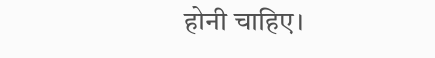होनी चाहिए।